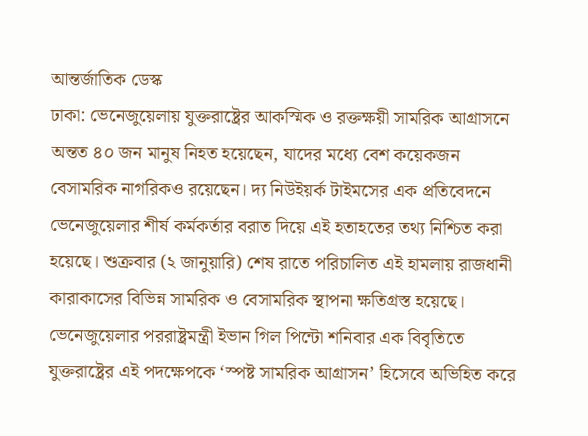আন্তর্জাতিক ডেস্ক
ঢাকা: ভেনেজুয়েলায় যুক্তরাষ্ট্রের আকস্মিক ও রক্তক্ষয়ী সামরিক আগ্রাসনে অন্তত ৪০ জন মানুষ নিহত হয়েছেন, যাদের মধ্যে বেশ কয়েকজন বেসামরিক নাগরিকও রয়েছেন। দ্য নিউইয়র্ক টাইমসের এক প্রতিবেদনে ভেনেজুয়েলার শীর্ষ কর্মকর্তার বরাত দিয়ে এই হতাহতের তথ্য নিশ্চিত করা হয়েছে। শুক্রবার (২ জানুয়ারি) শেষ রাতে পরিচালিত এই হামলায় রাজধানী কারাকাসের বিভিন্ন সামরিক ও বেসামরিক স্থাপনা ক্ষতিগ্রস্ত হয়েছে। ভেনেজুয়েলার পররাষ্ট্রমন্ত্রী ইভান গিল পিন্টো শনিবার এক বিবৃতিতে যুক্তরাষ্ট্রের এই পদক্ষেপকে ‘স্পষ্ট সামরিক আগ্রাসন’ হিসেবে অভিহিত করে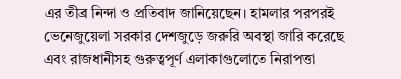এর তীব্র নিন্দা ও প্রতিবাদ জানিয়েছেন। হামলার পরপরই ভেনেজুয়েলা সরকার দেশজুড়ে জরুরি অবস্থা জারি করেছে এবং রাজধানীসহ গুরুত্বপূর্ণ এলাকাগুলোতে নিরাপত্তা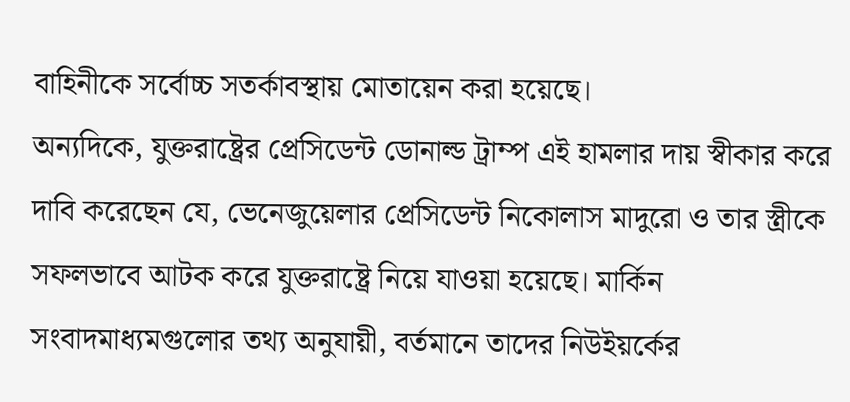বাহিনীকে সর্বোচ্চ সতর্কাবস্থায় মোতায়েন করা হয়েছে।
অন্যদিকে, যুক্তরাষ্ট্রের প্রেসিডেন্ট ডোনাল্ড ট্রাম্প এই হামলার দায় স্বীকার করে দাবি করেছেন যে, ভেনেজুয়েলার প্রেসিডেন্ট নিকোলাস মাদুরো ও তার স্ত্রীকে সফলভাবে আটক করে যুক্তরাষ্ট্রে নিয়ে যাওয়া হয়েছে। মার্কিন সংবাদমাধ্যমগুলোর তথ্য অনুযায়ী, বর্তমানে তাদের নিউইয়র্কের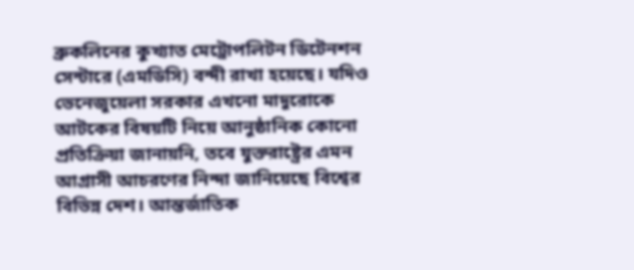ব্রুকলিনের কুখ্যাত মেট্রোপলিটন ডিটেনশন সেন্টারে (এমডিসি) বন্দী রাখা হয়েছে। যদিও ভেনেজুয়েলা সরকার এখনো মাদুরোকে আটকের বিষয়টি নিয়ে আনুষ্ঠানিক কোনো প্রতিক্রিয়া জানায়নি, তবে যুক্তরাষ্ট্রের এমন আগ্রাসী আচরণের নিন্দা জানিয়েছে বিশ্বের বিভিন্ন দেশ। আন্তর্জাতিক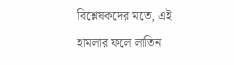বিশ্লেষকদের মতে, এই হামলার ফলে লাতিন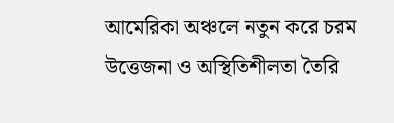আমেরিকা অঞ্চলে নতুন করে চরম উত্তেজনা ও অস্থিতিশীলতা তৈরি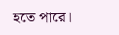হতে পারে।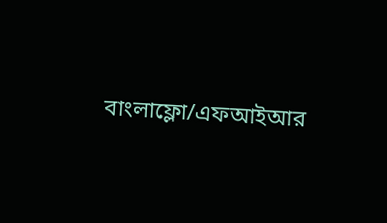বাংলাফ্লো/এফআইআর